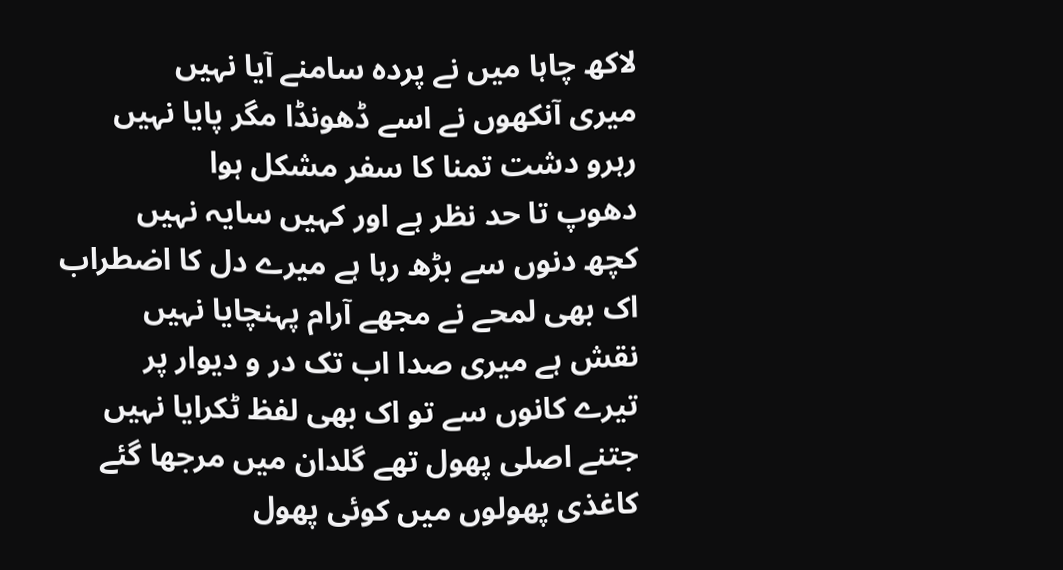لاکھ چاہا میں نے پردہ سامنے آیا نہیں
میری آنکھوں نے اسے ڈھونڈا مگر پایا نہیں
رہرو دشت تمنا کا سفر مشکل ہوا
دھوپ تا حد نظر ہے اور کہیں سایہ نہیں
کچھ دنوں سے بڑھ رہا ہے میرے دل کا اضطراب
اک بھی لمحے نے مجھے آرام پہنچایا نہیں
نقش ہے میری صدا اب تک در و دیوار پر
تیرے کانوں سے تو اک بھی لفظ ٹکرایا نہیں
جتنے اصلی پھول تھے گلدان میں مرجھا گئے
کاغذی پھولوں میں کوئی پھول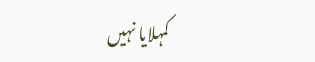کمہلایا نہیں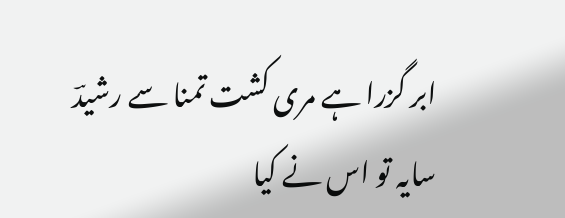ابر گزرا ہے مری کشت تمنا سے رشیدؔ
سایہ تو اس نے کیا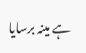ہے مینہ برسایا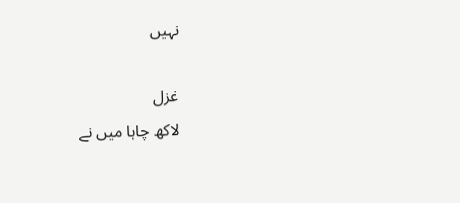نہیں

غزل
لاکھ چاہا میں نے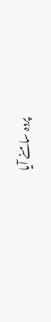پردہ سامنے آیا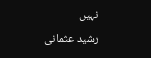نہیں
رشید عثمانی